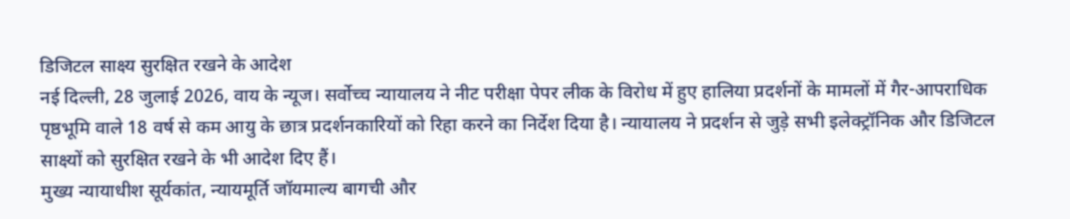डिजिटल साक्ष्य सुरक्षित रखने के आदेश
नई दिल्ली, 28 जुलाई 2026, वाय के न्यूज। सर्वोच्च न्यायालय ने नीट परीक्षा पेपर लीक के विरोध में हुए हालिया प्रदर्शनों के मामलों में गैर-आपराधिक पृष्ठभूमि वाले 18 वर्ष से कम आयु के छात्र प्रदर्शनकारियों को रिहा करने का निर्देश दिया है। न्यायालय ने प्रदर्शन से जुड़े सभी इलेक्ट्रॉनिक और डिजिटल साक्ष्यों को सुरक्षित रखने के भी आदेश दिए हैं।
मुख्य न्यायाधीश सूर्यकांत, न्यायमूर्ति जॉयमाल्य बागची और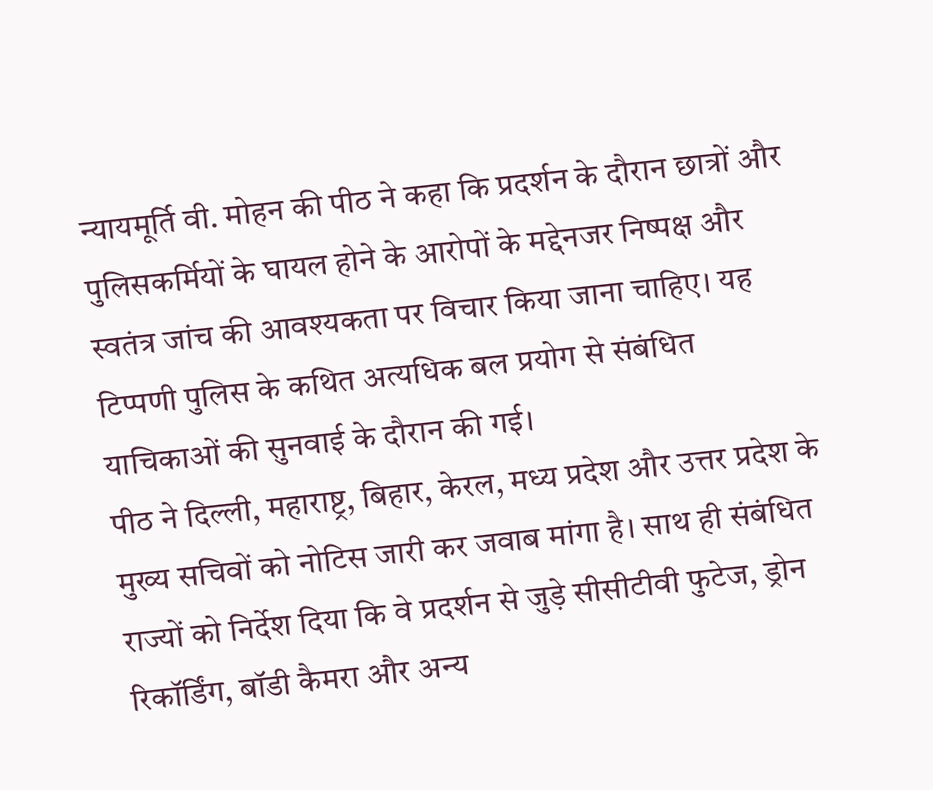न्यायमूर्ति वी. मोहन की पीठ ने कहा कि प्रदर्शन के दौरान छात्रों और पुलिसकर्मियों के घायल होने के आरोपों के मद्देनजर निष्पक्ष और स्वतंत्र जांच की आवश्यकता पर विचार किया जाना चाहिए। यह टिप्पणी पुलिस के कथित अत्यधिक बल प्रयोग से संबंधित याचिकाओं की सुनवाई के दौरान की गई।
पीठ ने दिल्ली, महाराष्ट्र, बिहार, केरल, मध्य प्रदेश और उत्तर प्रदेश के मुख्य सचिवों को नोटिस जारी कर जवाब मांगा है। साथ ही संबंधित राज्यों को निर्देश दिया कि वे प्रदर्शन से जुड़े सीसीटीवी फुटेज, ड्रोन रिकॉर्डिंग, बॉडी कैमरा और अन्य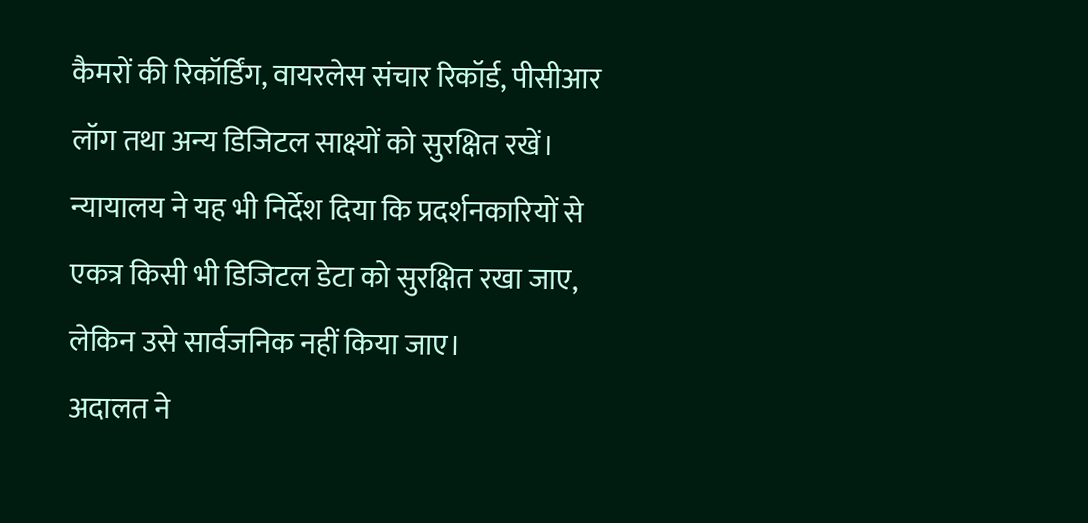कैमरों की रिकॉर्डिंग, वायरलेस संचार रिकॉर्ड, पीसीआर लॉग तथा अन्य डिजिटल साक्ष्यों को सुरक्षित रखें।
न्यायालय ने यह भी निर्देश दिया कि प्रदर्शनकारियों से एकत्र किसी भी डिजिटल डेटा को सुरक्षित रखा जाए, लेकिन उसे सार्वजनिक नहीं किया जाए।
अदालत ने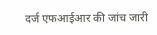दर्ज एफआईआर की जांच जारी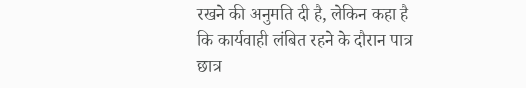रखने की अनुमति दी है, लेकिन कहा है कि कार्यवाही लंबित रहने के दौरान पात्र छात्र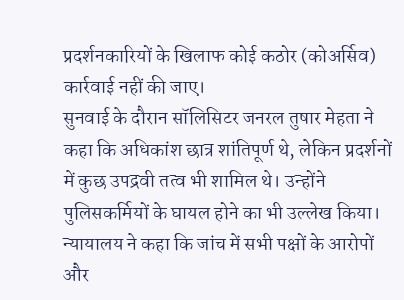प्रदर्शनकारियों के खिलाफ कोई कठोर (कोअर्सिव) कार्रवाई नहीं की जाए।
सुनवाई के दौरान सॉलिसिटर जनरल तुषार मेहता ने कहा कि अधिकांश छात्र शांतिपूर्ण थे, लेकिन प्रदर्शनों में कुछ उपद्रवी तत्व भी शामिल थे। उन्होंने पुलिसकर्मियों के घायल होने का भी उल्लेख किया। न्यायालय ने कहा कि जांच में सभी पक्षों के आरोपों और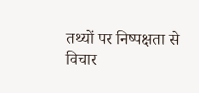तथ्यों पर निष्पक्षता से विचार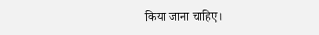किया जाना चाहिए।